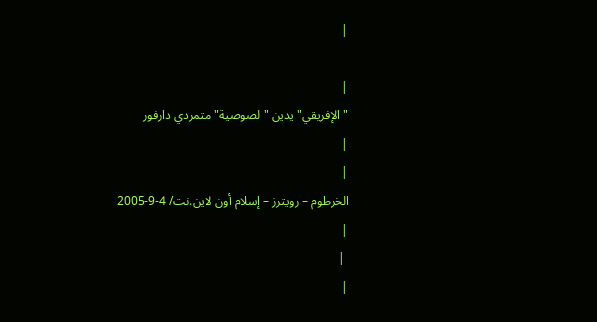|

|
"الإفريقي" يدين "لصوصية" متمردي دارفور
|
|
الخرطوم – رويترز – إسلام أون لاين.نت/ 4-9-2005
|
 |
|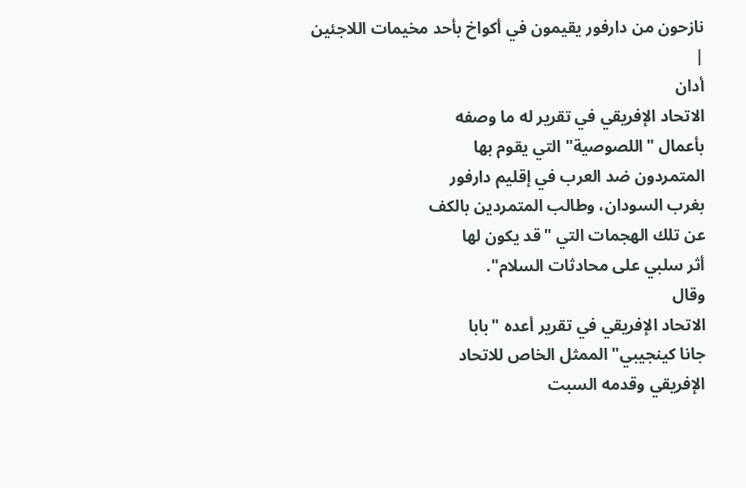نازحون من دارفور يقيمون في أكواخ بأحد مخيمات اللاجئين |
أدان
الاتحاد الإفريقي في تقرير له ما وصفه
بأعمال "اللصوصية" التي يقوم بها
المتمردون ضد العرب في إقليم دارفور
بغرب السودان، وطالب المتمردين بالكف
عن تلك الهجمات التي "قد يكون لها
أثر سلبي على محادثات السلام".
وقال
الاتحاد الإفريقي في تقرير أعده "بابا
جانا كينجيبي" الممثل الخاص للاتحاد
الإفريقي وقدمه السبت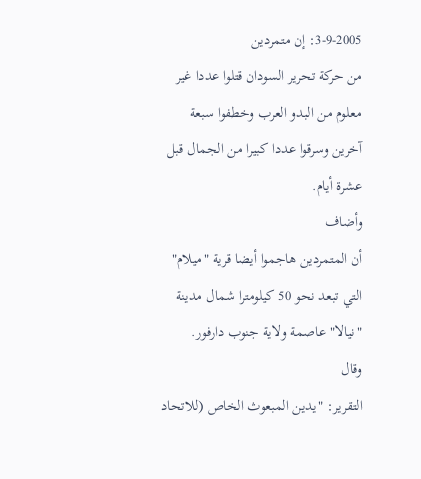3-9-2005: إن متمردين
من حركة تحرير السودان قتلوا عددا غير
معلوم من البدو العرب وخطفوا سبعة
آخرين وسرقوا عددا كبيرا من الجمال قبل
عشرة أيام.
وأضاف
أن المتمردين هاجموا أيضا قرية "ميلام"
التي تبعد نحو 50 كيلومترا شمال مدينة
"نيالا" عاصمة ولاية جنوب دارفور.
وقال
التقرير: "يدين المبعوث الخاص (للاتحاد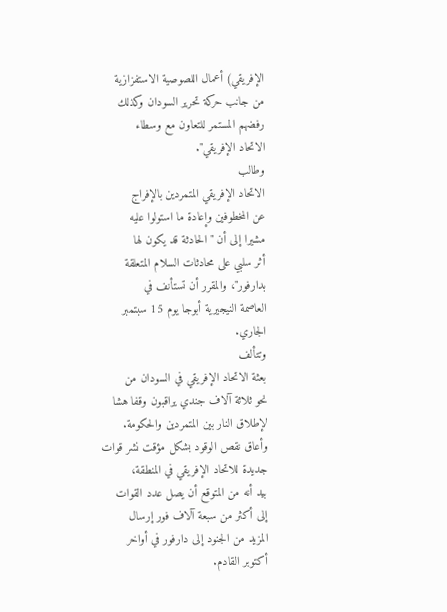الإفريقي) أعمال اللصوصية الاستفزازية
من جانب حركة تحرير السودان وكذلك
رفضهم المستمر للتعاون مع وسطاء
الاتحاد الإفريقي".
وطالب
الاتحاد الإفريقي المتمردين بالإفراج
عن المخطوفين وإعادة ما استولوا عليه
مشيرا إلى أن "الحادثة قد يكون لها
أثر سلبي على محادثات السلام المتعلقة
بدارفور"، والمقرر أن تستأنف في
العاصمة النيجيرية أبوجا يوم 15 سبتمبر
الجاري.
وتتألف
بعثة الاتحاد الإفريقي في السودان من
نحو ثلاثة آلاف جندي يراقبون وقفا هشا
لإطلاق النار بين المتمردين والحكومة.
وأعاق نقص الوقود بشكل مؤقت نشر قوات
جديدة للاتحاد الإفريقي في المنطقة،
بيد أنه من المتوقع أن يصل عدد القوات
إلى أكثر من سبعة آلاف فور إرسال
المزيد من الجنود إلى دارفور في أواخر
أكتوبر القادم.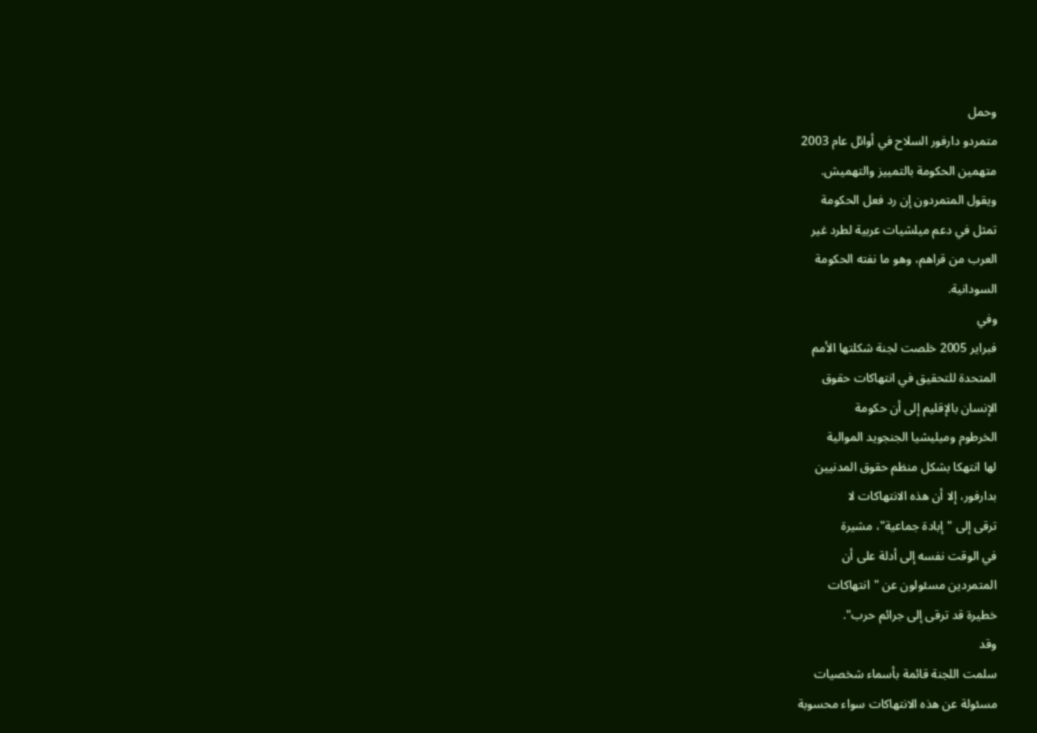وحمل
متمردو دارفور السلاح في أوائل عام 2003
متهمين الحكومة بالتمييز والتهميش.
ويقول المتمردون إن رد فعل الحكومة
تمثل في دعم ميلشيات عربية لطرد غير
العرب من قراهم، وهو ما نفته الحكومة
السودانية.
وفي
فبراير 2005 خلصت لجنة شكلتها الأمم
المتحدة للتحقيق في انتهاكات حقوق
الإنسان بالإقليم إلى أن حكومة
الخرطوم وميليشيا الجنجويد الموالية
لها انتهكا بشكل منظم حقوق المدنيين
بدارفور، إلا أن هذه الانتهاكات لا
ترقى إلى "إبادة جماعية"، مشيرة
في الوقت نفسه إلى أدلة على أن
المتمردين مسئولون عن "انتهاكات
خطيرة قد ترقى إلى جرائم حرب".
وقد
سلمت اللجنة قائمة بأسماء شخصيات
مسئولة عن هذه الانتهاكات سواء محسوبة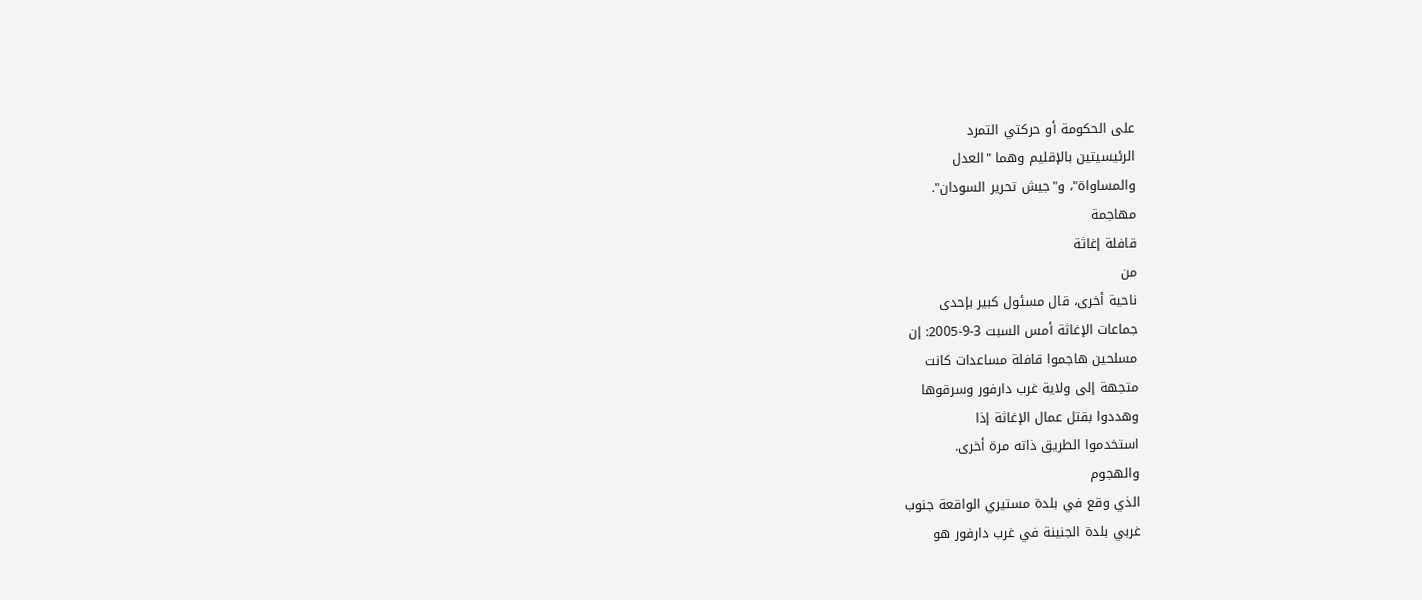على الحكومة أو حركتي التمرد
الرئيسيتين بالإقليم وهما "العدل
والمساواة"، و"جيش تحرير السودان".
مهاجمة
قافلة إغاثة
من
ناحية أخرى، قال مسئول كبير بإحدى
جماعات الإغاثة أمس السبت 3-9-2005: إن
مسلحين هاجموا قافلة مساعدات كانت
متجهة إلى ولاية غرب دارفور وسرقوها
وهددوا بقتل عمال الإغاثة إذا
استخدموا الطريق ذاته مرة أخرى.
والهجوم
الذي وقع في بلدة مستيري الواقعة جنوب
غربي بلدة الجنينة في غرب دارفور هو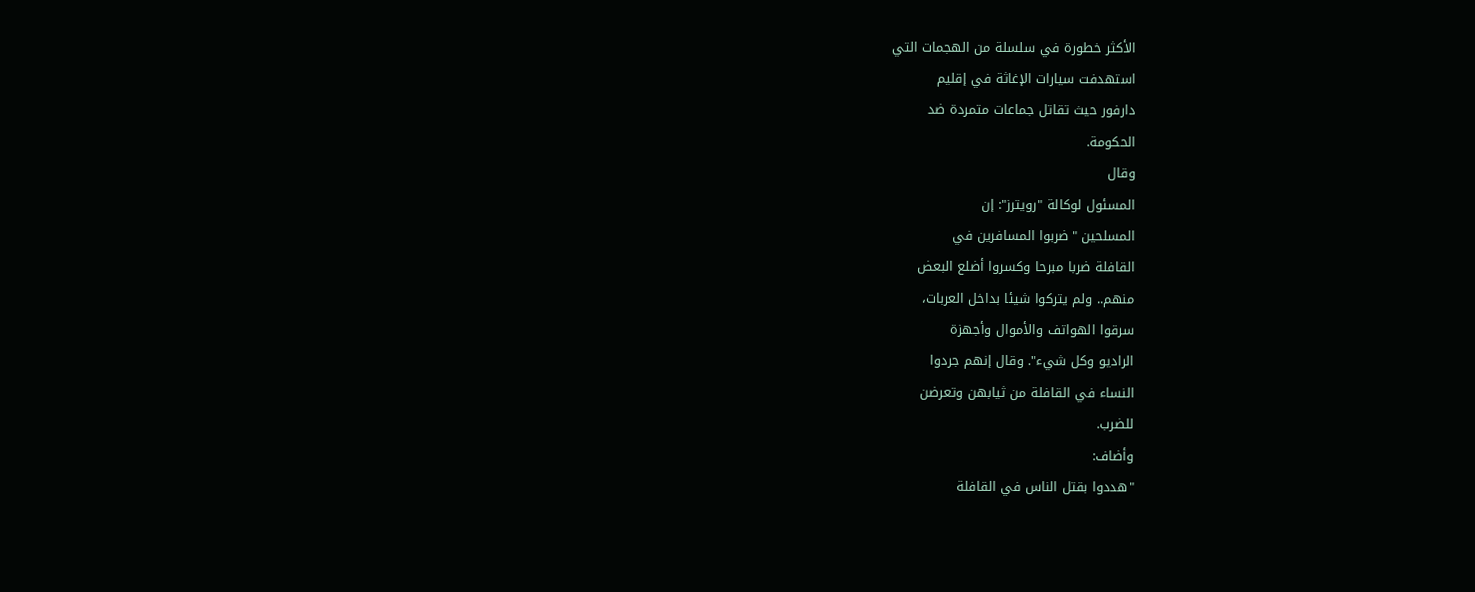الأكثر خطورة في سلسلة من الهجمات التي
استهدفت سيارات الإغاثة في إقليم
دارفور حيث تقاتل جماعات متمردة ضد
الحكومة.
وقال
المسئول لوكالة "رويترز": إن
المسلحين "ضربوا المسافرين في
القافلة ضربا مبرحا وكسروا أضلع البعض
منهم.. ولم يتركوا شيئا بداخل العربات،
سرقوا الهواتف والأموال وأجهزة
الراديو وكل شيء". وقال إنهم جردوا
النساء في القافلة من ثيابهن وتعرضن
للضرب.
وأضاف:
"هددوا بقتل الناس في القافلة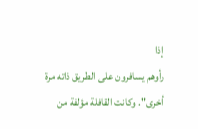إذا
رأوهم يسافرون على الطريق ذاته مرة
أخرى". وكانت القافلة مؤلفة من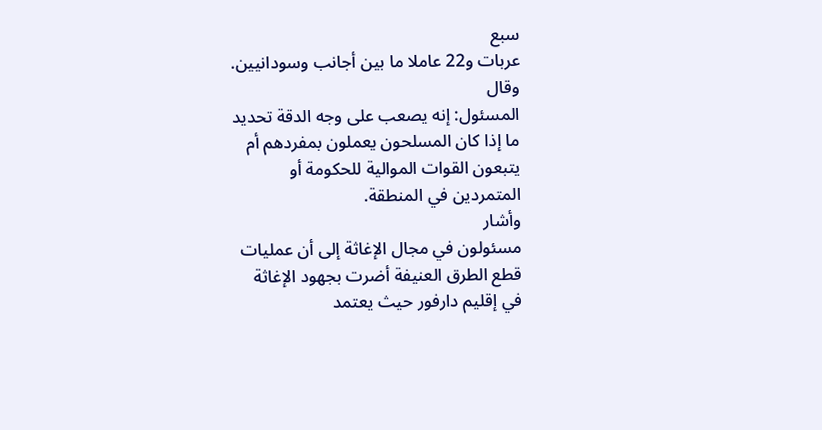سبع
عربات و22 عاملا ما بين أجانب وسودانيين.
وقال
المسئول: إنه يصعب على وجه الدقة تحديد
ما إذا كان المسلحون يعملون بمفردهم أم
يتبعون القوات الموالية للحكومة أو
المتمردين في المنطقة.
وأشار
مسئولون في مجال الإغاثة إلى أن عمليات
قطع الطرق العنيفة أضرت بجهود الإغاثة
في إقليم دارفور حيث يعتمد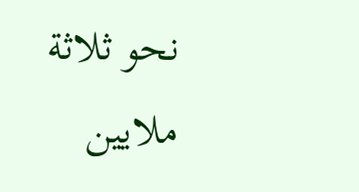نحو ثلاثة
ملايين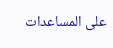على المساعدات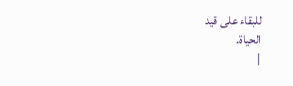للبقاء على قيد
الحياة.
|